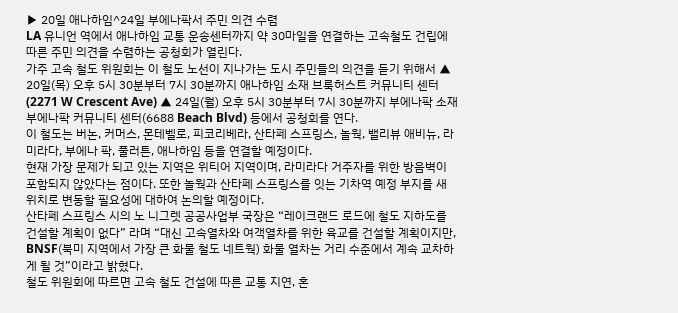▶ 20일 애나하임^24일 부에나팍서 주민 의견 수렴
LA 유니언 역에서 애나하임 교통 운송센터까지 약 30마일을 연결하는 고속철도 건립에 따른 주민 의견을 수렴하는 공청회가 열린다.
가주 고속 철도 위원회는 이 철도 노선이 지나가는 도시 주민들의 의견을 듣기 위해서 ▲ 20일(목) 오후 5시 30분부터 7시 30분까지 애나하임 소재 브룩허스트 커뮤니티 센터(2271 W Crescent Ave) ▲ 24일(월) 오후 5시 30분부터 7시 30분까지 부에나팍 소재 부에나팍 커뮤니티 센터(6688 Beach Blvd) 등에서 공청회를 연다.
이 철도는 버논, 커머스, 몬테벨로, 피코리베라, 산타페 스프링스, 놀웍, 밸리뷰 애비뉴, 라미라다, 부에나 팍, 풀러튼, 애나하임 등을 연결할 예정이다.
현재 가장 문제가 되고 있는 지역은 위티어 지역이며, 라미라다 거주자를 위한 방음벽이 포함되지 않았다는 점이다. 또한 놀웍과 산타페 스프링스를 잇는 기차역 예정 부지를 새 위치로 변동할 필요성에 대하여 논의할 예정이다.
산타페 스프링스 시의 노 니그렛 공공사업부 국장은 “레이크랜드 로드에 철도 지하도를 건설할 계획이 없다” 라며 “대신 고속열차와 여객열차를 위한 육교를 건설할 계획이지만, BNSF(북미 지역에서 가장 큰 화물 철도 네트웍) 화물 열차는 거리 수준에서 계속 교차하게 될 것”이라고 밝혔다.
철도 위원회에 따르면 고속 철도 건설에 따른 교통 지연, 혼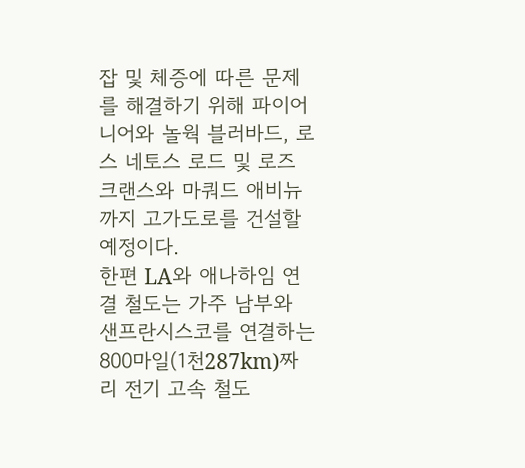잡 및 체증에 따른 문제를 해결하기 위해 파이어니어와 놀웍 블러바드, 로스 네토스 로드 및 로즈 크랜스와 마쿼드 애비뉴까지 고가도로를 건설할 예정이다.
한편 LA와 애나하임 연결 철도는 가주 남부와 샌프란시스코를 연결하는 800마일(1천287km)짜리 전기 고속 철도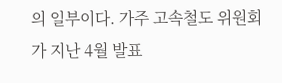의 일부이다. 가주 고속철도 위원회가 지난 4월 발표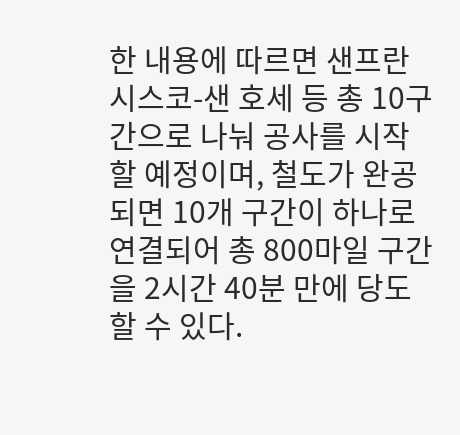한 내용에 따르면 샌프란시스코-샌 호세 등 총 10구간으로 나눠 공사를 시작할 예정이며, 철도가 완공되면 10개 구간이 하나로 연결되어 총 800마일 구간을 2시간 40분 만에 당도할 수 있다.